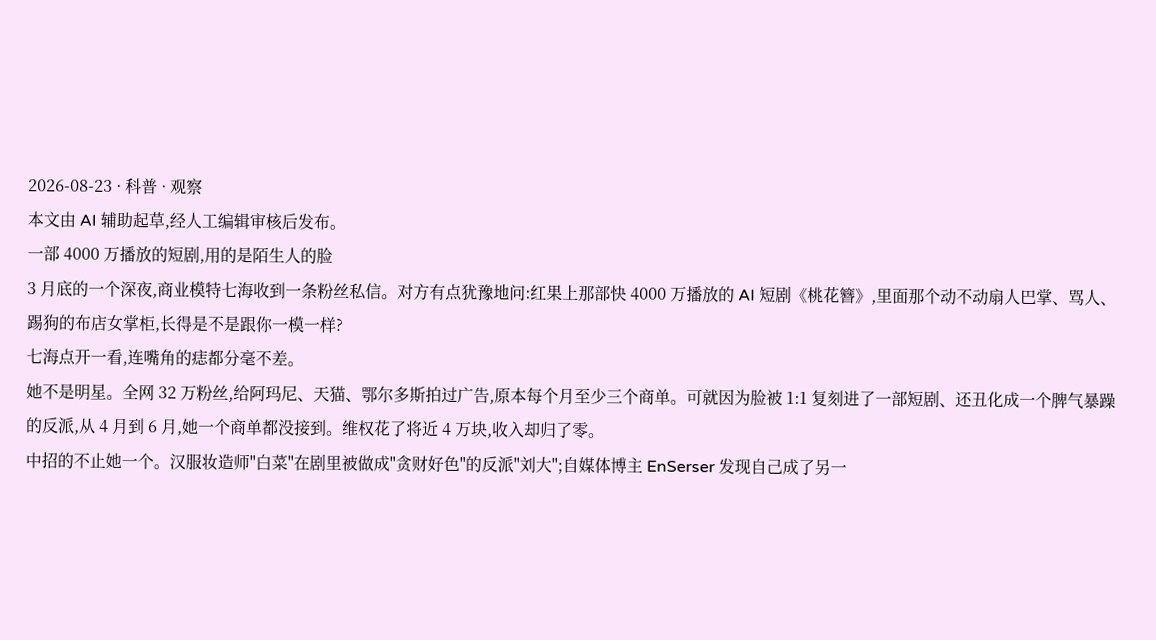2026-08-23 · 科普 · 观察
本文由 AI 辅助起草,经人工编辑审核后发布。
一部 4000 万播放的短剧,用的是陌生人的脸
3 月底的一个深夜,商业模特七海收到一条粉丝私信。对方有点犹豫地问:红果上那部快 4000 万播放的 AI 短剧《桃花簪》,里面那个动不动扇人巴掌、骂人、踢狗的布店女掌柜,长得是不是跟你一模一样?
七海点开一看,连嘴角的痣都分毫不差。
她不是明星。全网 32 万粉丝,给阿玛尼、天猫、鄂尔多斯拍过广告,原本每个月至少三个商单。可就因为脸被 1:1 复刻进了一部短剧、还丑化成一个脾气暴躁的反派,从 4 月到 6 月,她一个商单都没接到。维权花了将近 4 万块,收入却归了零。
中招的不止她一个。汉服妆造师"白菜"在剧里被做成"贪财好色"的反派"刘大";自媒体博主 EnSerser 发现自己成了另一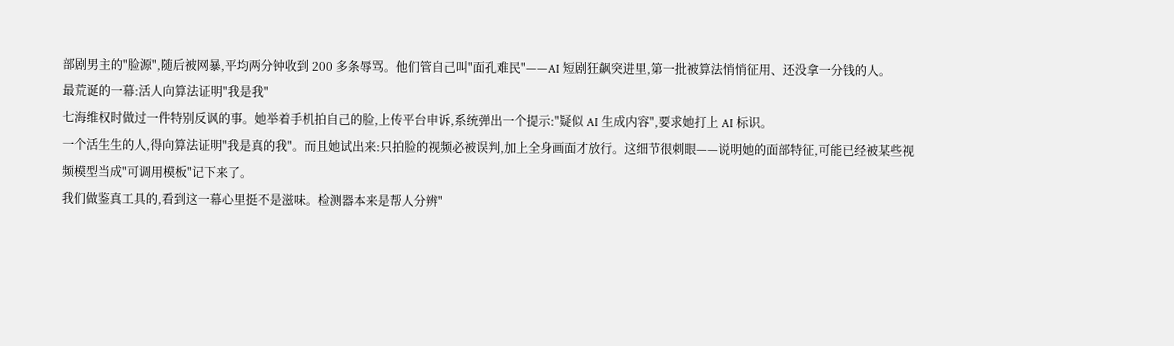部剧男主的"脸源",随后被网暴,平均两分钟收到 200 多条辱骂。他们管自己叫"面孔难民"——AI 短剧狂飙突进里,第一批被算法悄悄征用、还没拿一分钱的人。
最荒诞的一幕:活人向算法证明"我是我"
七海维权时做过一件特别反讽的事。她举着手机拍自己的脸,上传平台申诉,系统弹出一个提示:"疑似 AI 生成内容",要求她打上 AI 标识。
一个活生生的人,得向算法证明"我是真的我"。而且她试出来:只拍脸的视频必被误判,加上全身画面才放行。这细节很刺眼——说明她的面部特征,可能已经被某些视频模型当成"可调用模板"记下来了。
我们做鉴真工具的,看到这一幕心里挺不是滋味。检测器本来是帮人分辨"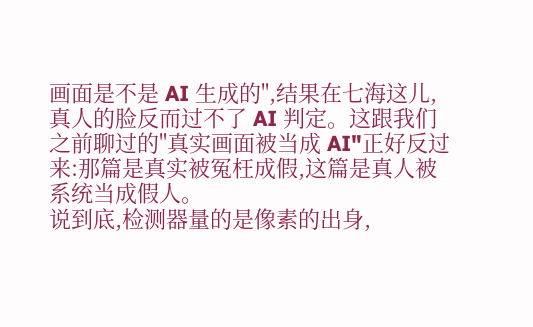画面是不是 AI 生成的",结果在七海这儿,真人的脸反而过不了 AI 判定。这跟我们之前聊过的"真实画面被当成 AI"正好反过来:那篇是真实被冤枉成假,这篇是真人被系统当成假人。
说到底,检测器量的是像素的出身,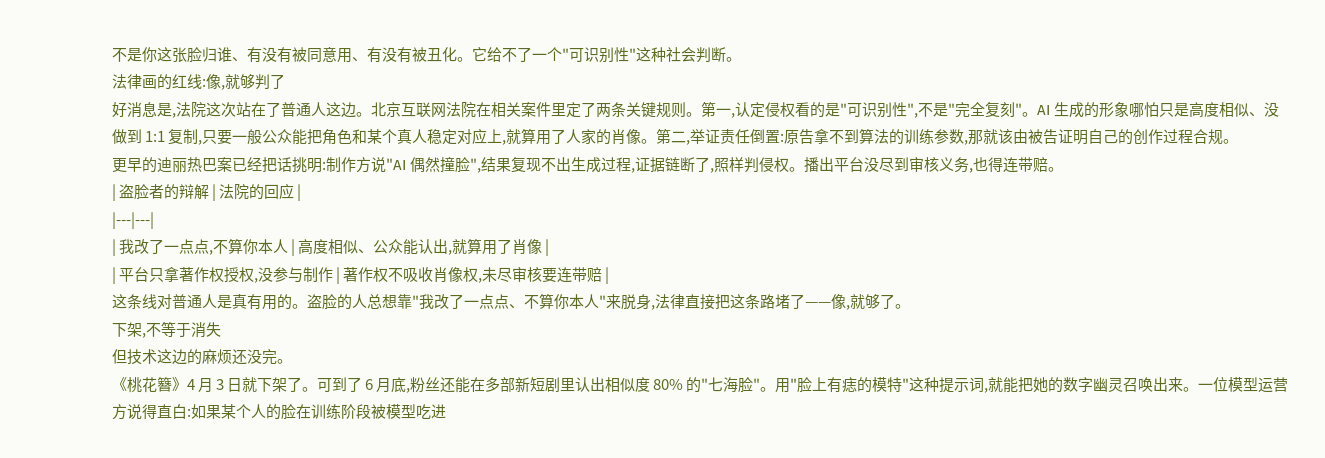不是你这张脸归谁、有没有被同意用、有没有被丑化。它给不了一个"可识别性"这种社会判断。
法律画的红线:像,就够判了
好消息是,法院这次站在了普通人这边。北京互联网法院在相关案件里定了两条关键规则。第一,认定侵权看的是"可识别性",不是"完全复刻"。AI 生成的形象哪怕只是高度相似、没做到 1:1 复制,只要一般公众能把角色和某个真人稳定对应上,就算用了人家的肖像。第二,举证责任倒置:原告拿不到算法的训练参数,那就该由被告证明自己的创作过程合规。
更早的迪丽热巴案已经把话挑明:制作方说"AI 偶然撞脸",结果复现不出生成过程,证据链断了,照样判侵权。播出平台没尽到审核义务,也得连带赔。
| 盗脸者的辩解 | 法院的回应 |
|---|---|
| 我改了一点点,不算你本人 | 高度相似、公众能认出,就算用了肖像 |
| 平台只拿著作权授权,没参与制作 | 著作权不吸收肖像权,未尽审核要连带赔 |
这条线对普通人是真有用的。盗脸的人总想靠"我改了一点点、不算你本人"来脱身,法律直接把这条路堵了——像,就够了。
下架,不等于消失
但技术这边的麻烦还没完。
《桃花簪》4 月 3 日就下架了。可到了 6 月底,粉丝还能在多部新短剧里认出相似度 80% 的"七海脸"。用"脸上有痣的模特"这种提示词,就能把她的数字幽灵召唤出来。一位模型运营方说得直白:如果某个人的脸在训练阶段被模型吃进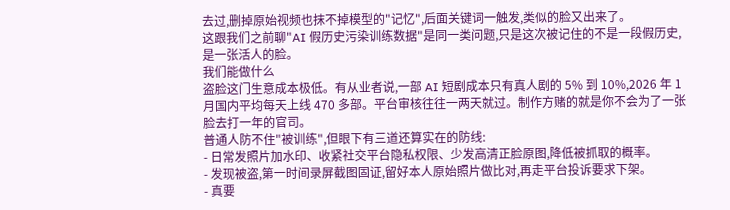去过,删掉原始视频也抹不掉模型的"记忆",后面关键词一触发,类似的脸又出来了。
这跟我们之前聊"AI 假历史污染训练数据"是同一类问题,只是这次被记住的不是一段假历史,是一张活人的脸。
我们能做什么
盗脸这门生意成本极低。有从业者说,一部 AI 短剧成本只有真人剧的 5% 到 10%,2026 年 1 月国内平均每天上线 470 多部。平台审核往往一两天就过。制作方赌的就是你不会为了一张脸去打一年的官司。
普通人防不住"被训练",但眼下有三道还算实在的防线:
- 日常发照片加水印、收紧社交平台隐私权限、少发高清正脸原图,降低被抓取的概率。
- 发现被盗,第一时间录屏截图固证,留好本人原始照片做比对,再走平台投诉要求下架。
- 真要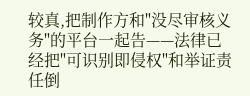较真,把制作方和"没尽审核义务"的平台一起告——法律已经把"可识别即侵权"和举证责任倒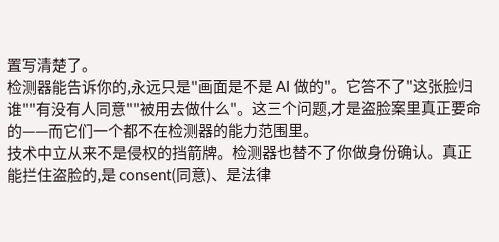置写清楚了。
检测器能告诉你的,永远只是"画面是不是 AI 做的"。它答不了"这张脸归谁""有没有人同意""被用去做什么"。这三个问题,才是盗脸案里真正要命的——而它们一个都不在检测器的能力范围里。
技术中立从来不是侵权的挡箭牌。检测器也替不了你做身份确认。真正能拦住盗脸的,是 consent(同意)、是法律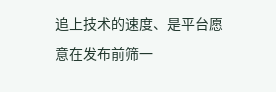追上技术的速度、是平台愿意在发布前筛一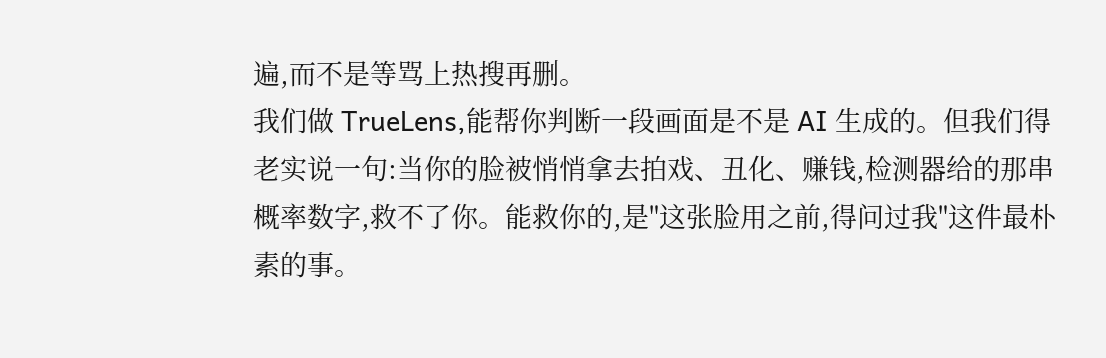遍,而不是等骂上热搜再删。
我们做 TrueLens,能帮你判断一段画面是不是 AI 生成的。但我们得老实说一句:当你的脸被悄悄拿去拍戏、丑化、赚钱,检测器给的那串概率数字,救不了你。能救你的,是"这张脸用之前,得问过我"这件最朴素的事。